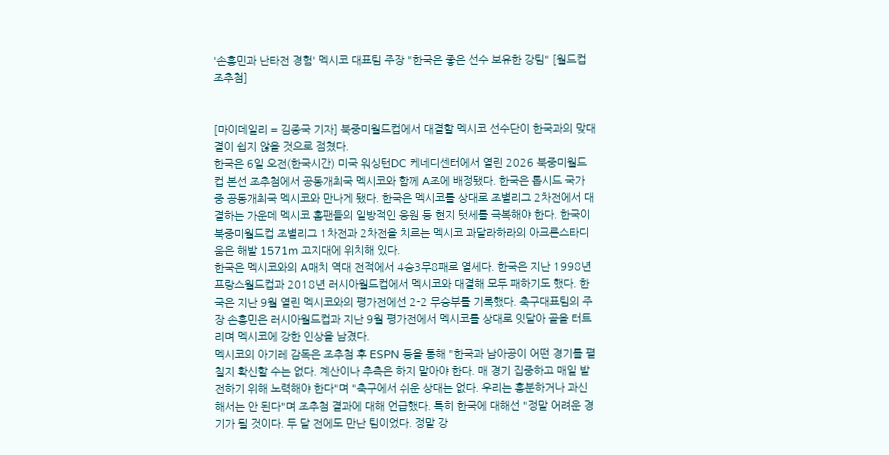'손흥민과 난타전 경험' 멕시코 대표팀 주장 "한국은 좋은 선수 보유한 강팀" [월드컵 조추첨]


[마이데일리 = 김종국 기자] 북중미월드컵에서 대결할 멕시코 선수단이 한국과의 맞대결이 쉽지 않을 것으로 점쳤다.
한국은 6일 오전(한국시간) 미국 워싱턴DC 케네디센터에서 열린 2026 북중미월드컵 본선 조추첨에서 공동개최국 멕시코와 함께 A조에 배정됐다. 한국은 톱시드 국가 중 공동개최국 멕시코와 만나게 됐다. 한국은 멕시코를 상대로 조별리그 2차전에서 대결하는 가운데 멕시코 홈팬들의 일방적인 응원 등 현지 텃세를 극복해야 한다. 한국이 북중미월드컵 조별리그 1차전과 2차전을 치르는 멕시코 과달라하라의 아크론스타디움은 해발 1571m 고지대에 위치해 있다.
한국은 멕시코와의 A매치 역대 전적에서 4승3무8패로 열세다. 한국은 지난 1998년 프랑스월드컵과 2018년 러시아월드컵에서 멕시코와 대결해 모두 패하기도 했다. 한국은 지난 9월 열린 멕시코와의 평가전에선 2-2 무승부를 기록했다. 축구대표팀의 주장 손흥민은 러시아월드컵과 지난 9월 평가전에서 멕시코를 상대로 잇달아 골을 터트리며 멕시코에 강한 인상을 남겼다.
멕시코의 아기레 감독은 조추첨 후 ESPN 등을 통해 "한국과 남아공이 어떤 경기를 펼칠지 확신할 수는 없다. 계산이나 추측은 하지 말아야 한다. 매 경기 집중하고 매일 발전하기 위해 노력해야 한다"며 "축구에서 쉬운 상대는 없다. 우리는 흥분하거나 과신해서는 안 된다"며 조추첨 결과에 대해 언급했다. 특히 한국에 대해선 "정말 어려운 경기가 될 것이다. 두 달 전에도 만난 팀이었다. 정말 강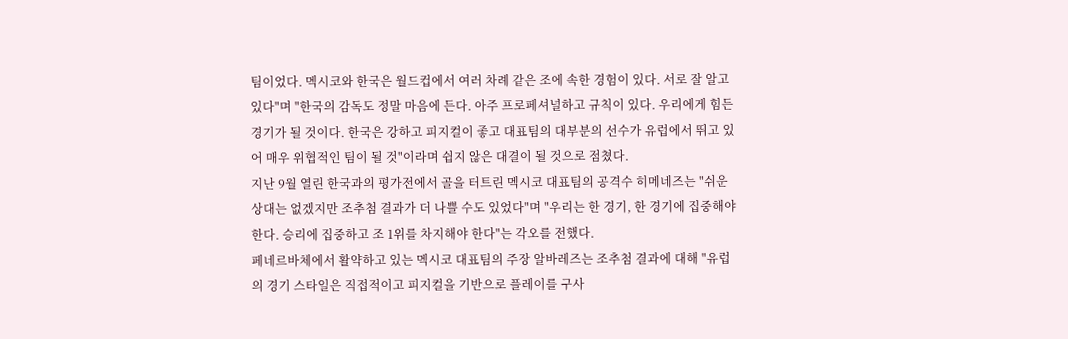팀이었다. 멕시코와 한국은 월드컵에서 여러 차례 같은 조에 속한 경험이 있다. 서로 잘 알고 있다"며 "한국의 감독도 정말 마음에 든다. 아주 프로페셔널하고 규칙이 있다. 우리에게 힘든 경기가 될 것이다. 한국은 강하고 피지컬이 좋고 대표팀의 대부분의 선수가 유럽에서 뛰고 있어 매우 위협적인 팀이 될 것"이라며 쉽지 않은 대결이 될 것으로 점쳤다.
지난 9월 열린 한국과의 평가전에서 골을 터트린 멕시코 대표팀의 공격수 히메네즈는 "쉬운 상대는 없겠지만 조추첨 결과가 더 나쁠 수도 있었다"며 "우리는 한 경기, 한 경기에 집중해야 한다. 승리에 집중하고 조 1위를 차지해야 한다"는 각오를 전했다.
페네르바체에서 활약하고 있는 멕시코 대표팀의 주장 알바레즈는 조추첨 결과에 대해 "유럽의 경기 스타일은 직접적이고 피지컬을 기반으로 플레이를 구사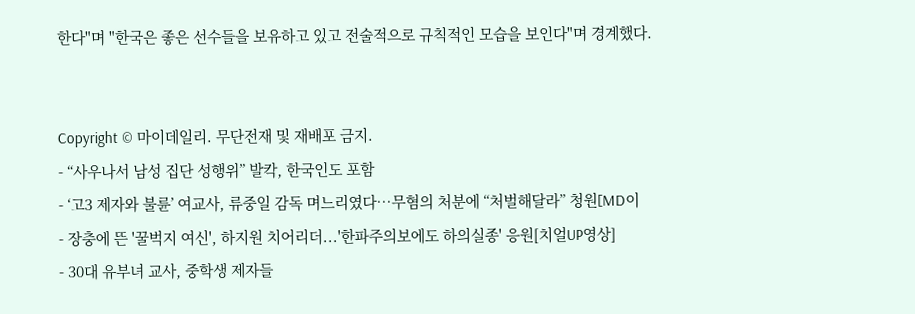한다"며 "한국은 좋은 선수들을 보유하고 있고 전술적으로 규칙적인 모습을 보인다"며 경계했다.


Copyright © 마이데일리. 무단전재 및 재배포 금지.
- “사우나서 남성 집단 성행위” 발칵, 한국인도 포함
- ‘고3 제자와 불륜’ 여교사, 류중일 감독 며느리였다…무혐의 처분에 “처벌해달라” 청원[MD이
- 장충에 뜬 '꿀벅지 여신', 하지원 치어리더...'한파주의보에도 하의실종' 응원[치얼UP영상]
- 30대 유부녀 교사, 중학생 제자들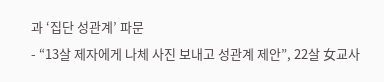과 ‘집단 성관계’ 파문
- “13살 제자에게 나체 사진 보내고 성관계 제안”, 22살 女교사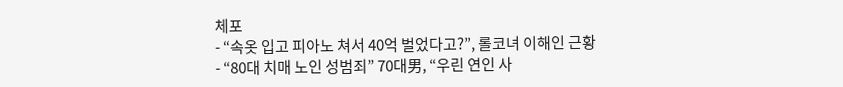체포
- “속옷 입고 피아노 쳐서 40억 벌었다고?”, 롤코녀 이해인 근황
- “80대 치매 노인 성범죄” 70대男, “우린 연인 사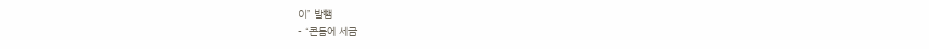이” 발뺌
- “콘돔에 세금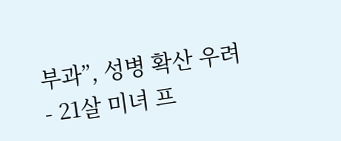부과”, 성병 확산 우려
- 21살 미녀 프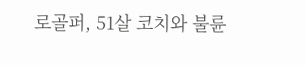로골퍼, 51살 코치와 불륜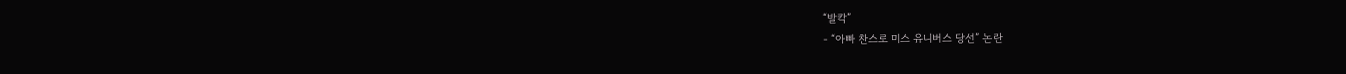“발칵”
- “아빠 찬스로 미스 유니버스 당선” 논란